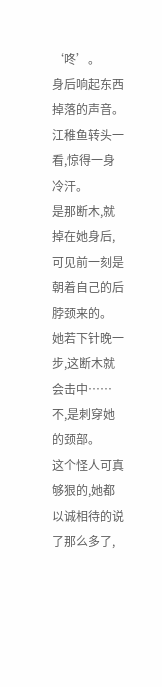‘咚’。
身后响起东西掉落的声音。
江稚鱼转头一看,惊得一身冷汗。
是那断木,就掉在她身后,可见前一刻是朝着自己的后脖颈来的。
她若下针晚一步,这断木就会击中……不,是刺穿她的颈部。
这个怪人可真够狠的,她都以诚相待的说了那么多了,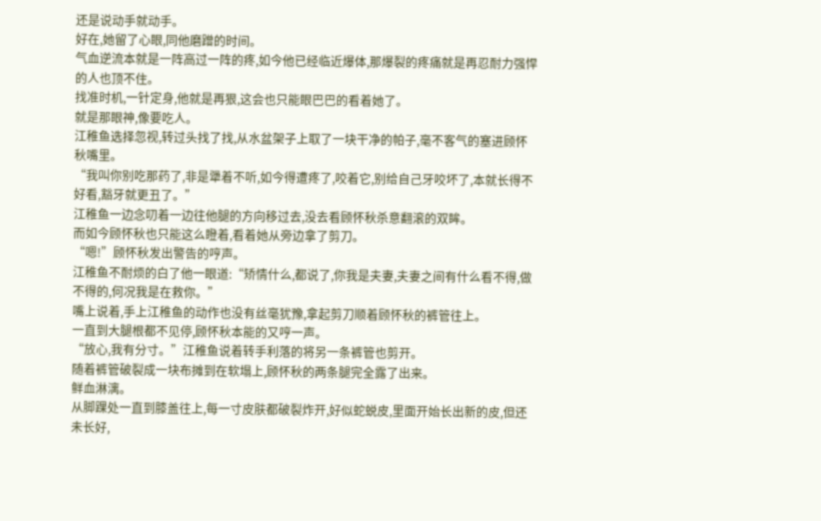还是说动手就动手。
好在,她留了心眼,同他磨蹭的时间。
气血逆流本就是一阵高过一阵的疼,如今他已经临近爆体,那爆裂的疼痛就是再忍耐力强悍的人也顶不住。
找准时机,一针定身,他就是再狠,这会也只能眼巴巴的看着她了。
就是那眼神,像要吃人。
江稚鱼选择忽视,转过头找了找,从水盆架子上取了一块干净的帕子,毫不客气的塞进顾怀秋嘴里。
“我叫你别吃那药了,非是犟着不听,如今得遭疼了,咬着它,别给自己牙咬坏了,本就长得不好看,豁牙就更丑了。”
江稚鱼一边念叨着一边往他腿的方向移过去,没去看顾怀秋杀意翻滚的双眸。
而如今顾怀秋也只能这么瞪着,看着她从旁边拿了剪刀。
“嗯!”顾怀秋发出警告的哼声。
江稚鱼不耐烦的白了他一眼道:“矫情什么,都说了,你我是夫妻,夫妻之间有什么看不得,做不得的,何况我是在救你。”
嘴上说着,手上江稚鱼的动作也没有丝毫犹豫,拿起剪刀顺着顾怀秋的裤管往上。
一直到大腿根都不见停,顾怀秋本能的又哼一声。
“放心,我有分寸。”江稚鱼说着转手利落的将另一条裤管也剪开。
随着裤管破裂成一块布摊到在软塌上,顾怀秋的两条腿完全露了出来。
鲜血淋漓。
从脚踝处一直到膝盖往上,每一寸皮肤都破裂炸开,好似蛇蜕皮,里面开始长出新的皮,但还未长好,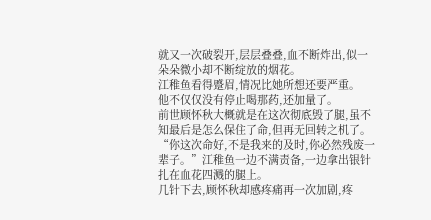就又一次破裂开,层层叠叠,血不断炸出,似一朵朵微小却不断绽放的烟花。
江稚鱼看得蹙眉,情况比她所想还要严重。
他不仅仅没有停止喝那药,还加量了。
前世顾怀秋大概就是在这次彻底毁了腿,虽不知最后是怎么保住了命,但再无回转之机了。
“你这次命好,不是我来的及时,你必然残废一辈子。”江稚鱼一边不满责备,一边拿出银针扎在血花四溅的腿上。
几针下去,顾怀秋却感疼痛再一次加剧,疼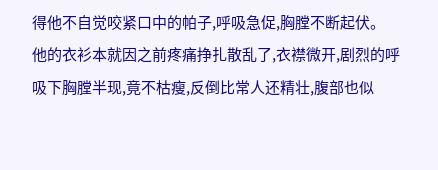得他不自觉咬紧口中的帕子,呼吸急促,胸膛不断起伏。
他的衣衫本就因之前疼痛挣扎散乱了,衣襟微开,剧烈的呼吸下胸膛半现,竟不枯瘦,反倒比常人还精壮,腹部也似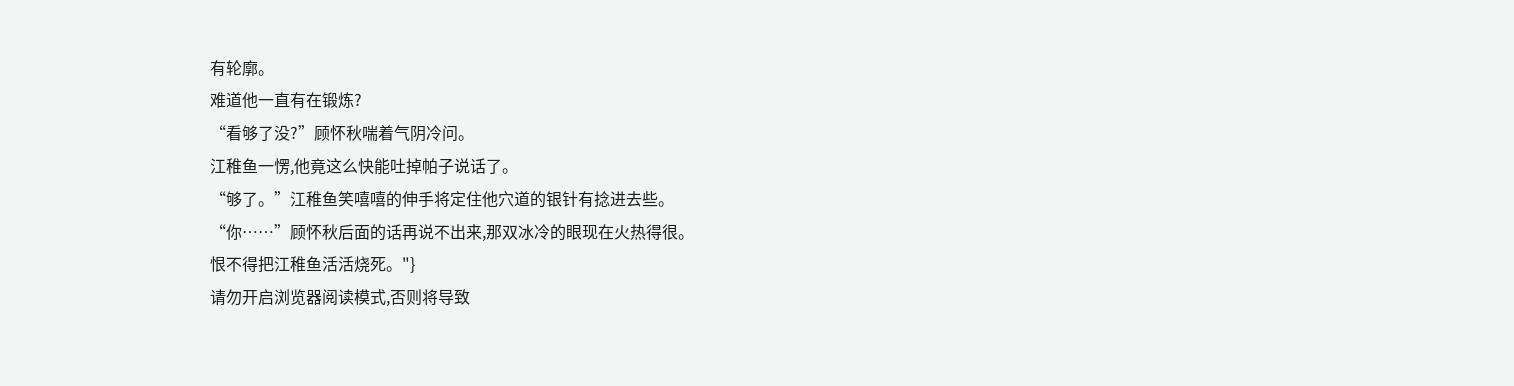有轮廓。
难道他一直有在锻炼?
“看够了没?”顾怀秋喘着气阴冷问。
江稚鱼一愣,他竟这么快能吐掉帕子说话了。
“够了。”江稚鱼笑嘻嘻的伸手将定住他穴道的银针有捻进去些。
“你……”顾怀秋后面的话再说不出来,那双冰冷的眼现在火热得很。
恨不得把江稚鱼活活烧死。"}
请勿开启浏览器阅读模式,否则将导致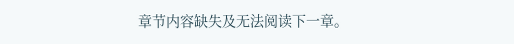章节内容缺失及无法阅读下一章。